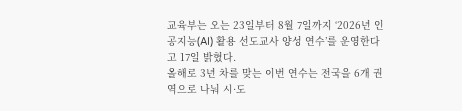교육부는 오는 23일부터 8월 7일까지 ‘2026년 인공지능(AI) 활용 선도교사 양성 연수’를 운영한다고 17일 밝혔다.
올해로 3년 차를 맞는 이번 연수는 전국을 6개 권역으로 나눠 시·도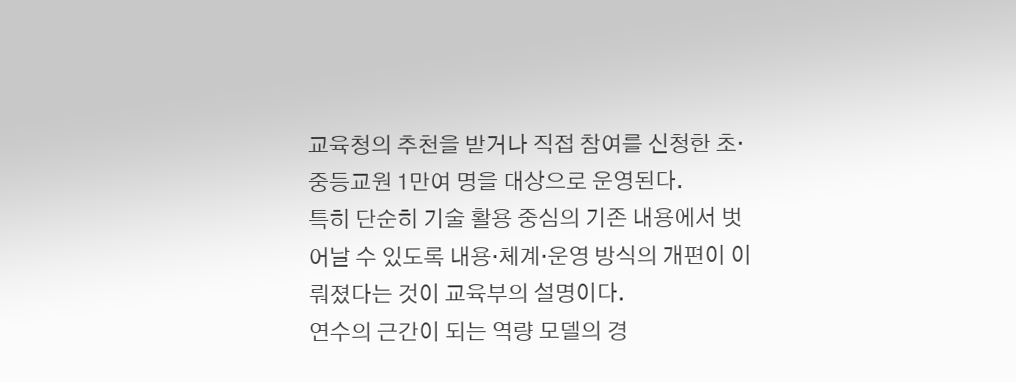교육청의 추천을 받거나 직접 참여를 신청한 초·중등교원 1만여 명을 대상으로 운영된다.
특히 단순히 기술 활용 중심의 기존 내용에서 벗어날 수 있도록 내용·체계·운영 방식의 개편이 이뤄졌다는 것이 교육부의 설명이다.
연수의 근간이 되는 역량 모델의 경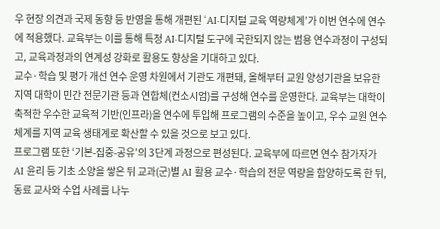우 현장 의견과 국제 동향 등 반영을 통해 개편된 ‘AI·디지털 교육 역량체계’가 이번 연수에 연수에 적용했다. 교육부는 이를 통해 특정 AI·디지털 도구에 국한되지 않는 범용 연수과정이 구성되고, 교육과정과의 연계성 강화로 활용도 향상을 기대하고 있다.
교수·학습 및 평가 개선 연수 운영 차원에서 기관도 개편돼, 올해부터 교원 양성기관을 보유한 지역 대학이 민간 전문기관 등과 연합체(컨소시엄)를 구성해 연수를 운영한다. 교육부는 대학이 축적한 우수한 교육적 기반(인프라)을 연수에 투입해 프로그램의 수준을 높이고, 우수 교원 연수 체계를 지역 교육 생태계로 확산할 수 있을 것으로 보고 있다.
프로그램 또한 ‘기본-집중-공유’의 3단계 과정으로 편성된다. 교육부에 따르면 연수 참가자가 AI 윤리 등 기초 소양을 쌓은 뒤 교과(군)별 AI 활용 교수·학습의 전문 역량을 함양하도록 한 뒤, 동료 교사와 수업 사례를 나누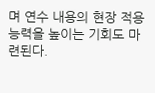며 연수 내용의 현장 적용 능력을 높이는 기회도 마련된다.